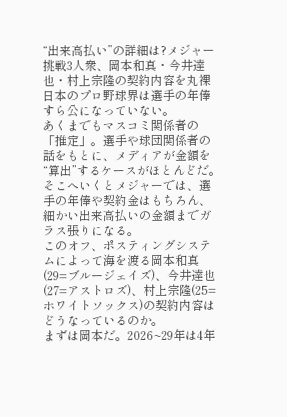“出来高払い”の詳細は?メジャー挑戦3人衆、岡本和真・今井達也・村上宗隆の契約内容を丸裸
日本のプロ野球界は選手の年俸すら公になっていない。
あくまでもマスコミ関係者の「推定」。選手や球団関係者の話をもとに、メディアが金額を“算出”するケースがほとんどだ。
そこへいくとメジャーでは、選手の年俸や契約金はもちろん、細かい出来高払いの金額までガラス張りになる。
このオフ、ポスティングシステムによって海を渡る岡本和真(29=ブルージェイズ)、今井達也(27=アストロズ)、村上宗隆(25=ホワイトソックス)の契約内容はどうなっているのか。
まずは岡本だ。2026~29年は4年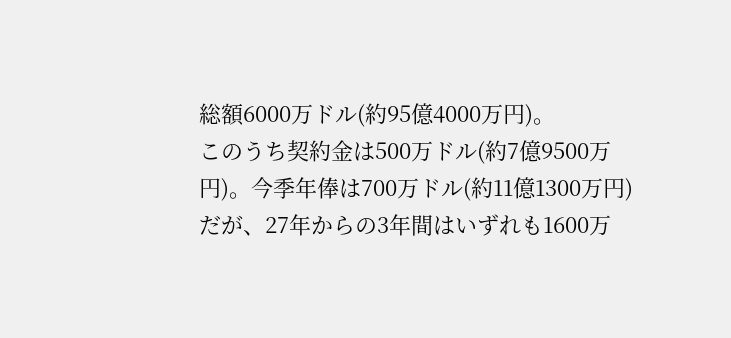総額6000万ドル(約95億4000万円)。
このうち契約金は500万ドル(約7億9500万円)。今季年俸は700万ドル(約11億1300万円)だが、27年からの3年間はいずれも1600万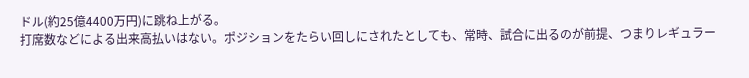ドル(約25億4400万円)に跳ね上がる。
打席数などによる出来高払いはない。ポジションをたらい回しにされたとしても、常時、試合に出るのが前提、つまりレギュラー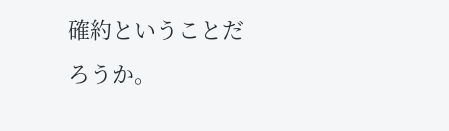確約ということだろうか。